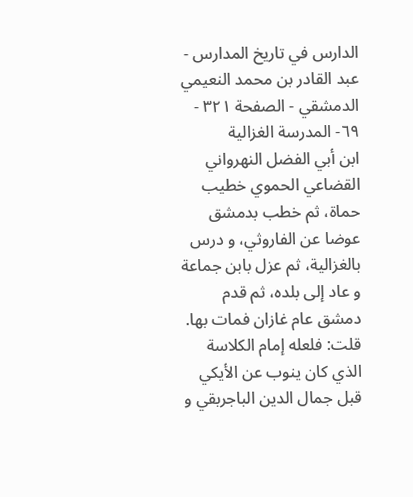الدارس في تاريخ المدارس - عبد القادر بن محمد النعيمي الدمشقي - الصفحة ٣٢١ - ٦٩- المدرسة الغزالية
ابن أبي الفضل النهرواني القضاعي الحموي خطيب حماة، ثم خطب بدمشق عوضا عن الفاروثي، و درس بالغزالية، ثم عزل بابن جماعة و عاد إلى بلده، ثم قدم دمشق عام غازان فمات بها.
قلت: فلعله إمام الكلاسة الذي كان ينوب عن الأيكي قبل جمال الدين الباجربقي و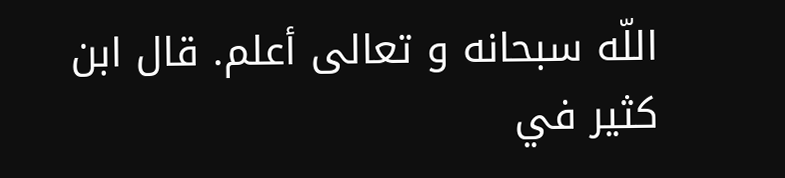اللّه سبحانه و تعالى أعلم. قال ابن كثير في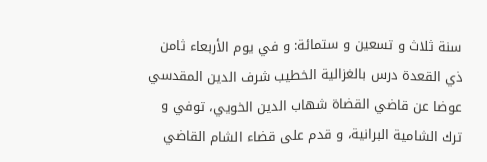سنة ثلاث و تسعين و ستمائة: و في يوم الأربعاء ثامن ذي القعدة درس بالغزالية الخطيب شرف الدين المقدسي عوضا عن قاضي القضاة شهاب الدين الخويي، توفي و ترك الشامية البرانية، و قدم على قضاء الشام القاضي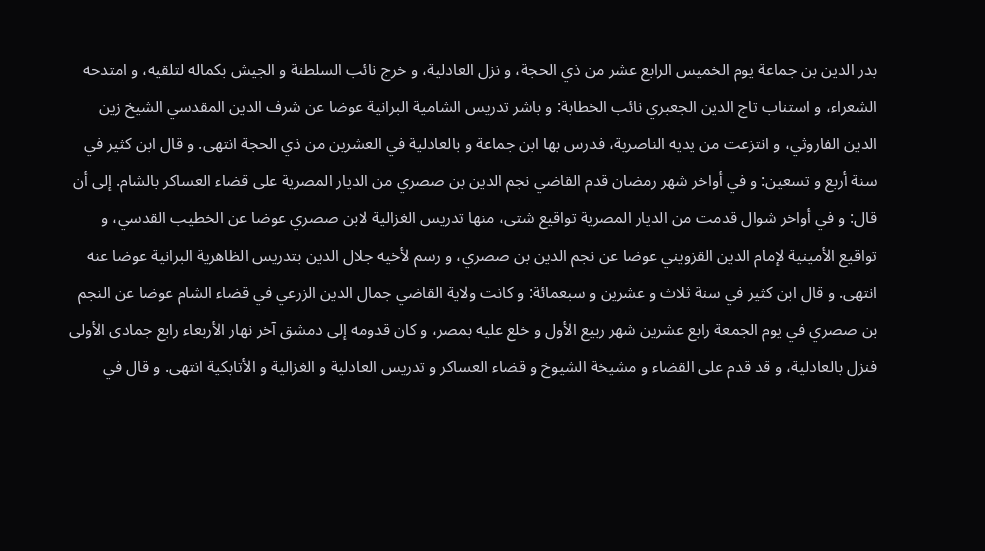بدر الدين بن جماعة يوم الخميس الرابع عشر من ذي الحجة، و نزل العادلية، و خرج نائب السلطنة و الجيش بكماله لتلقيه، و امتدحه الشعراء، و استناب تاج الدين الجعبري نائب الخطابة: و باشر تدريس الشامية البرانية عوضا عن شرف الدين المقدسي الشيخ زين الدين الفاروثي، و انتزعت من يديه الناصرية، فدرس بها ابن جماعة و بالعادلية في العشرين من ذي الحجة انتهى. و قال ابن كثير في سنة أربع و تسعين: و في أواخر شهر رمضان قدم القاضي نجم الدين بن صصري من الديار المصرية على قضاء العساكر بالشام. إلى أن قال: و في أواخر شوال قدمت من الديار المصرية تواقيع شتى، منها تدريس الغزالية لابن صصري عوضا عن الخطيب القدسي، و تواقيع الأمينية لإمام الدين القزويني عوضا عن نجم الدين بن صصري، و رسم لأخيه جلال الدين بتدريس الظاهرية البرانية عوضا عنه انتهى. و قال ابن كثير في سنة ثلاث و عشرين و سبعمائة: و كانت ولاية القاضي جمال الدين الزرعي في قضاء الشام عوضا عن النجم بن صصري في يوم الجمعة رابع عشرين شهر ربيع الأول و خلع عليه بمصر، و كان قدومه إلى دمشق آخر نهار الأربعاء رابع جمادى الأولى فنزل بالعادلية، و قد قدم على القضاء و مشيخة الشيوخ و قضاء العساكر و تدريس العادلية و الغزالية و الأتابكية انتهى. و قال في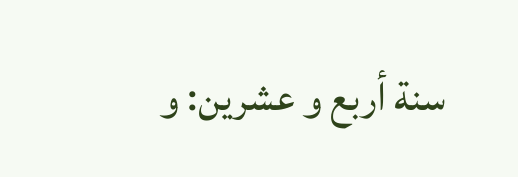سنة أربع و عشرين: و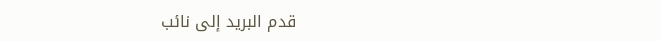قدم البريد إلى نائب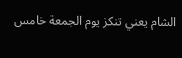الشام يعني تنكز يوم الجمعة خامس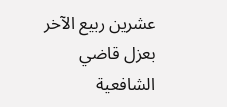عشرين ربيع الآخر بعزل قاضي الشافعية